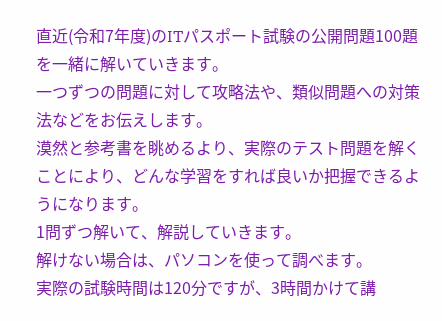直近(令和7年度)のITパスポート試験の公開問題100題を一緒に解いていきます。
一つずつの問題に対して攻略法や、類似問題への対策法などをお伝えします。
漠然と参考書を眺めるより、実際のテスト問題を解くことにより、どんな学習をすれば良いか把握できるようになります。
1問ずつ解いて、解説していきます。
解けない場合は、パソコンを使って調べます。
実際の試験時間は120分ですが、3時間かけて講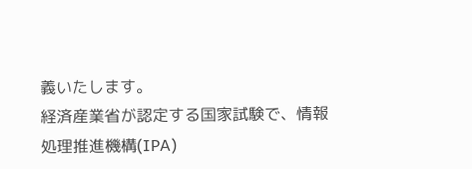義いたします。
経済産業省が認定する国家試験で、情報処理推進機構(IPA)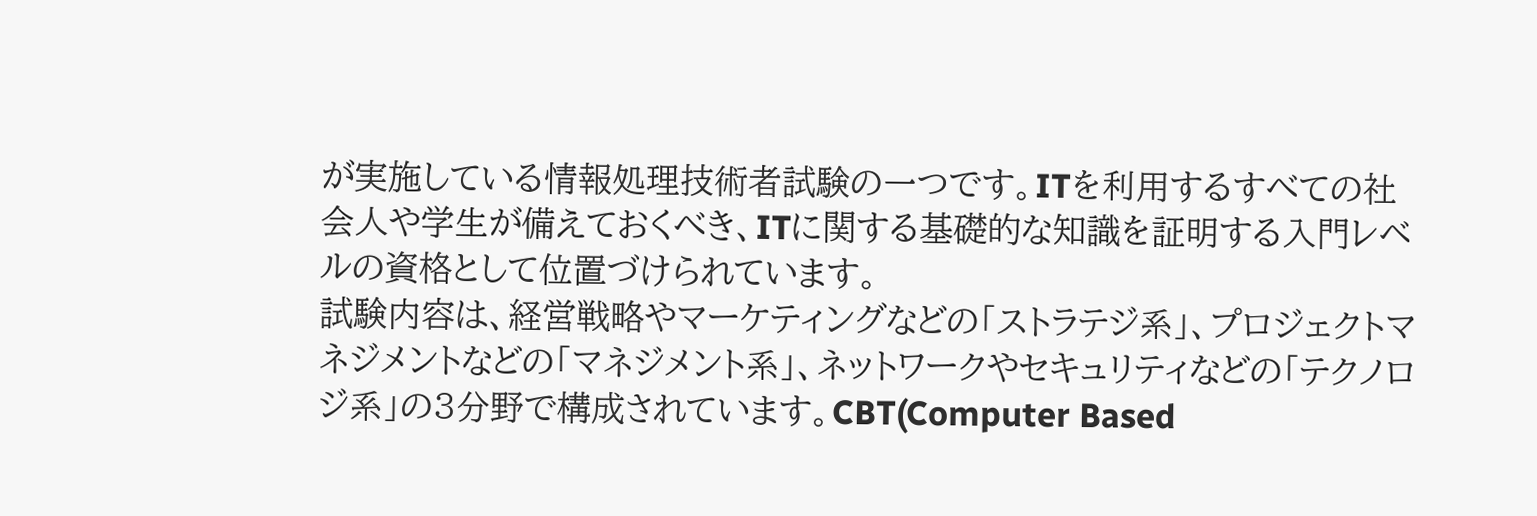が実施している情報処理技術者試験の一つです。ITを利用するすべての社会人や学生が備えておくべき、ITに関する基礎的な知識を証明する入門レベルの資格として位置づけられています。
試験内容は、経営戦略やマーケティングなどの「ストラテジ系」、プロジェクトマネジメントなどの「マネジメント系」、ネットワークやセキュリティなどの「テクノロジ系」の3分野で構成されています。CBT(Computer Based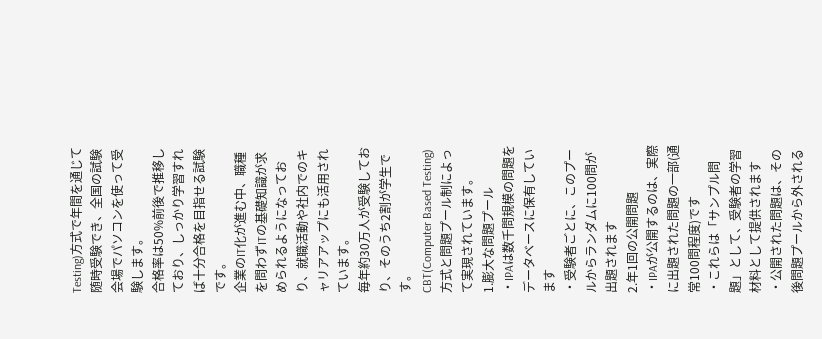Testing)方式で年間を通じて随時受験でき、全国の試験会場でパソコンを使って受験します。
合格率は50%前後で推移しており、しっかり学習すれば十分合格を目指せる試験です。
企業のIT化が進む中、職種を問わずITの基礎知識が求められるようになっており、就職活動や社内でのキャリアアップにも活用されています。
毎年約30万人が受験しており、そのうち2割が学生です。
CBT(Computer Based Testing)方式と問題プール制によって実現されています。
1.膨大な問題プール
・IPAは数千問規模の問題をデータベースに保有しています
・受験者ごとに、このプールからランダムに100問が出題されます
2.年1回の公開問題
・IPAが公開するのは、実際に出題された問題の一部(通常100問程度)です
・これらは「サンプル問題」として、受験者の学習材料として提供されます
・公開された問題は、その後問題プールから外される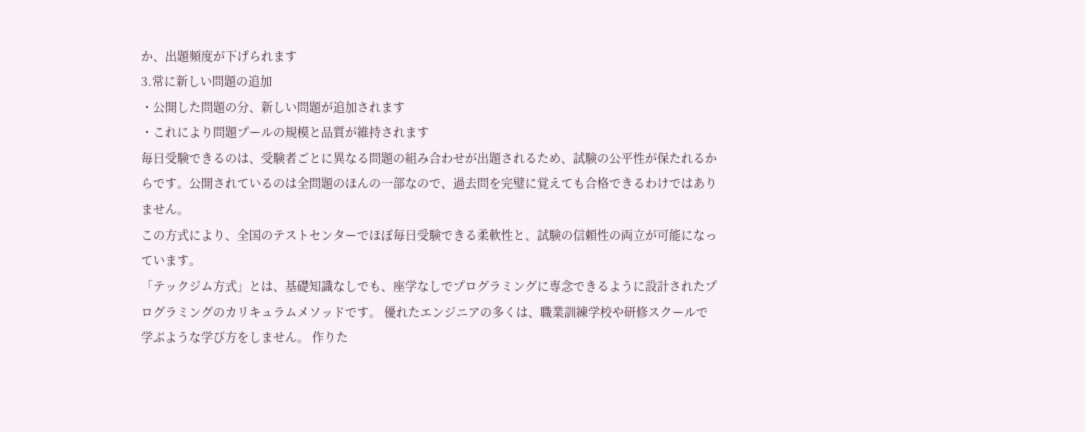か、出題頻度が下げられます
3.常に新しい問題の追加
・公開した問題の分、新しい問題が追加されます
・これにより問題プールの規模と品質が維持されます
毎日受験できるのは、受験者ごとに異なる問題の組み合わせが出題されるため、試験の公平性が保たれるからです。公開されているのは全問題のほんの一部なので、過去問を完璧に覚えても合格できるわけではありません。
この方式により、全国のテストセンターでほぼ毎日受験できる柔軟性と、試験の信頼性の両立が可能になっています。
「テックジム方式」とは、基礎知識なしでも、座学なしでプログラミングに専念できるように設計されたプログラミングのカリキュラムメソッドです。 優れたエンジニアの多くは、職業訓練学校や研修スクールで学ぶような学び方をしません。 作りた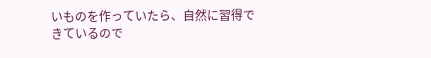いものを作っていたら、自然に習得できているので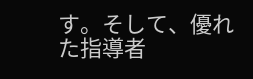す。そして、優れた指導者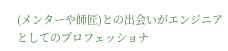(メンターや師匠)との出会いがエンジニアとしてのプロフェッショナ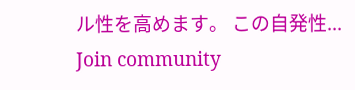ル性を高めます。 この自発性...
Join community